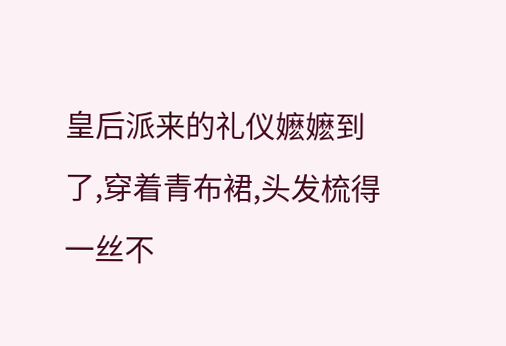皇后派来的礼仪嬷嬷到了,穿着青布裙,头发梳得一丝不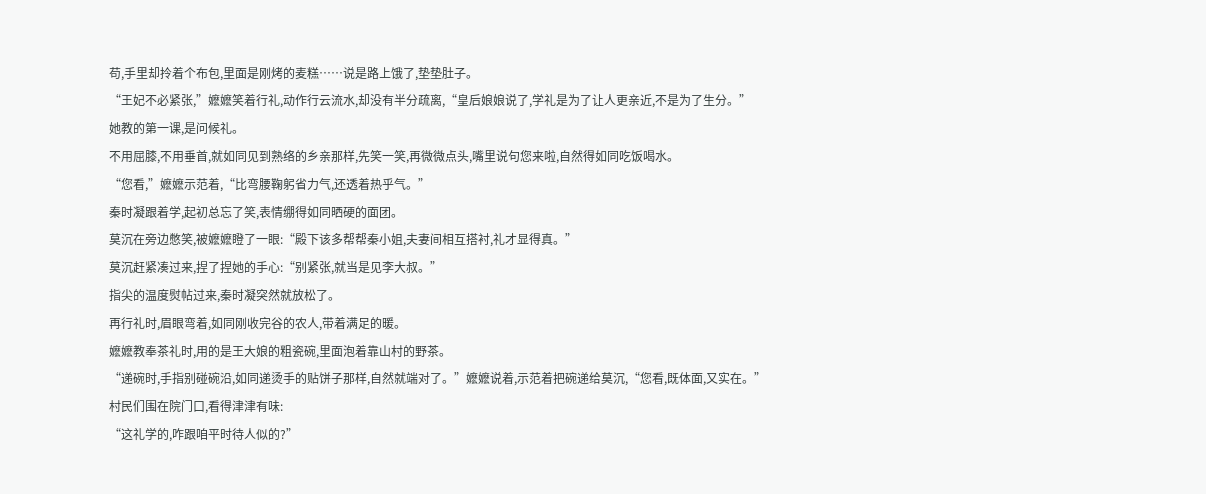苟,手里却拎着个布包,里面是刚烤的麦糕……说是路上饿了,垫垫肚子。
“王妃不必紧张,”嬷嬷笑着行礼,动作行云流水,却没有半分疏离,“皇后娘娘说了,学礼是为了让人更亲近,不是为了生分。”
她教的第一课,是问候礼。
不用屈膝,不用垂首,就如同见到熟络的乡亲那样,先笑一笑,再微微点头,嘴里说句您来啦,自然得如同吃饭喝水。
“您看,”嬷嬷示范着,“比弯腰鞠躬省力气,还透着热乎气。”
秦时凝跟着学,起初总忘了笑,表情绷得如同晒硬的面团。
莫沉在旁边憋笑,被嬷嬷瞪了一眼:“殿下该多帮帮秦小姐,夫妻间相互搭衬,礼才显得真。”
莫沉赶紧凑过来,捏了捏她的手心:“别紧张,就当是见李大叔。”
指尖的温度熨帖过来,秦时凝突然就放松了。
再行礼时,眉眼弯着,如同刚收完谷的农人,带着满足的暖。
嬷嬷教奉茶礼时,用的是王大娘的粗瓷碗,里面泡着靠山村的野茶。
“递碗时,手指别碰碗沿,如同递烫手的贴饼子那样,自然就端对了。”嬷嬷说着,示范着把碗递给莫沉,“您看,既体面,又实在。”
村民们围在院门口,看得津津有味:
“这礼学的,咋跟咱平时待人似的?”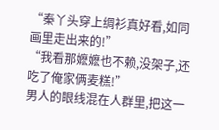“秦丫头穿上绸衫真好看,如同画里走出来的!”
“我看那嬷嬷也不赖,没架子,还吃了俺家俩麦糕!”
男人的眼线混在人群里,把这一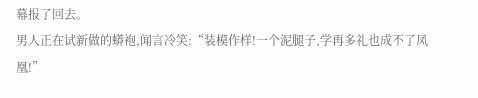幕报了回去。
男人正在试新做的蟒袍,闻言冷笑:“装模作样!一个泥腿子,学再多礼也成不了凤凰!”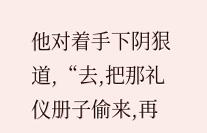他对着手下阴狠道,“去,把那礼仪册子偷来,再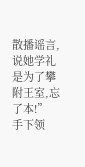散播谣言,说她学礼是为了攀附王室,忘了本!”
手下领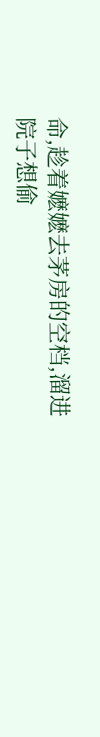命,趁着嬷嬷去茅房的空档,溜进院子想偷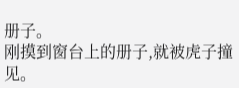册子。
刚摸到窗台上的册子,就被虎子撞见。